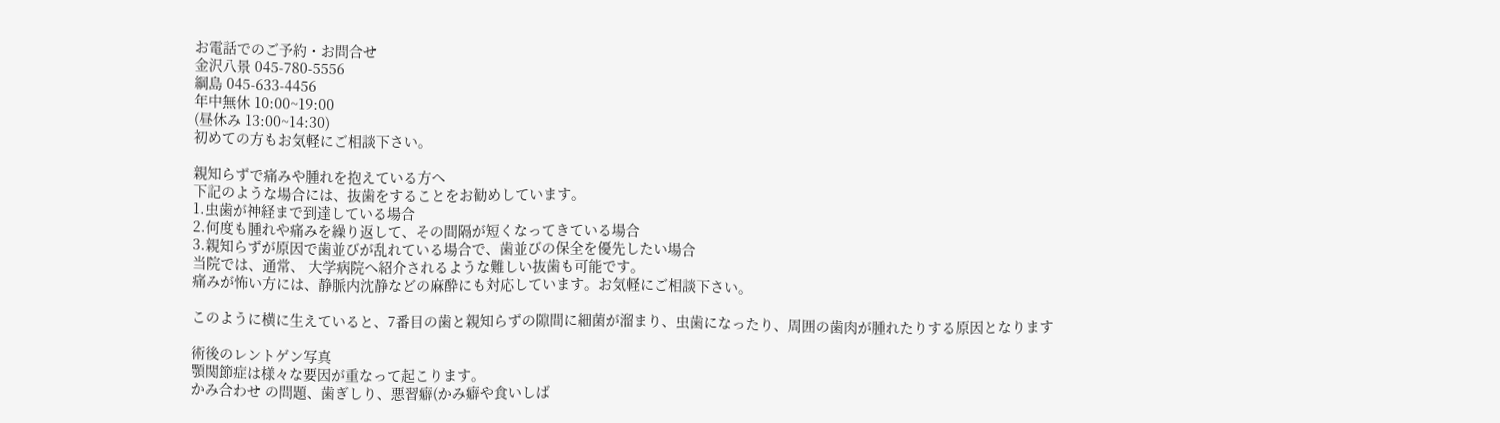お電話でのご予約・お問合せ
金沢八景 045-780-5556
綱島 045-633-4456
年中無休 10:00~19:00
(昼休み 13:00~14:30)
初めての方もお気軽にご相談下さい。

親知らずで痛みや腫れを抱えている方へ
下記のような場合には、抜歯をすることをお勧めしています。
1.虫歯が神経まで到達している場合
2.何度も腫れや痛みを繰り返して、その間隔が短くなってきている場合
3.親知らずが原因で歯並びが乱れている場合で、歯並びの保全を優先したい場合
当院では、通常、 大学病院へ紹介されるような難しい抜歯も可能です。
痛みが怖い方には、静脈内沈静などの麻酔にも対応しています。お気軽にご相談下さい。

このように横に生えていると、7番目の歯と親知らずの隙間に細菌が溜まり、虫歯になったり、周囲の歯肉が腫れたりする原因となります

術後のレントゲン写真
顎関節症は様々な要因が重なって起こります。
かみ合わせ の問題、歯ぎしり、悪習癖(かみ癖や食いしば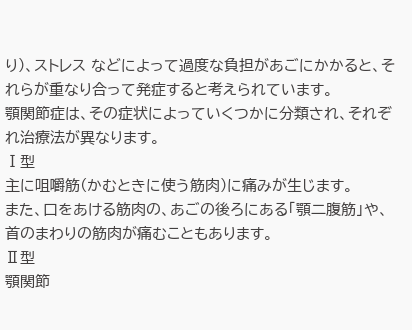り)、ストレス などによって過度な負担があごにかかると、それらが重なり合って発症すると考えられています。
顎関節症は、その症状によっていくつかに分類され、それぞれ治療法が異なります。
Ⅰ型
主に咀嚼筋(かむときに使う筋肉)に痛みが生じます。
また、口をあける筋肉の、あごの後ろにある「顎二腹筋」や、首のまわりの筋肉が痛むこともあります。
Ⅱ型
顎関節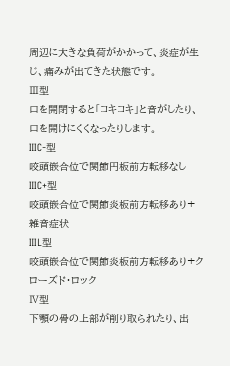周辺に大きな負荷がかかって、炎症が生じ、痛みが出てきた状態です。
Ⅲ型
口を開閉すると「コキコキ」と音がしたり、口を開けにくくなったりします。
ⅢC-型
咬頭嵌合位で関節円板前方転移なし
ⅢC+型
咬頭嵌合位で関節炎板前方転移あり+雑音症状
ⅢL型
咬頭嵌合位で関節炎板前方転移あり+クローズド・ロック
Ⅳ型
下顎の骨の上部が削り取られたり、出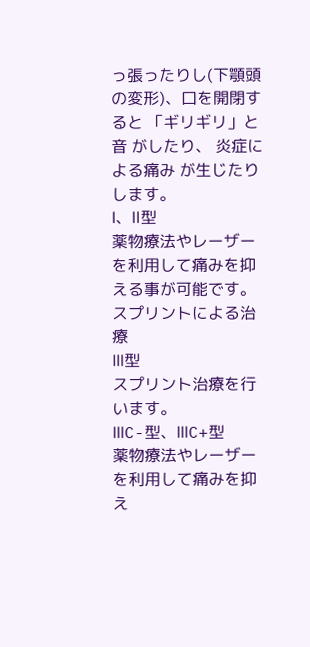っ張ったりし(下顎頭の変形)、口を開閉すると 「ギリギリ」と音 がしたり、 炎症による痛み が生じたりします。
Ⅰ、Ⅱ型
薬物療法やレーザーを利用して痛みを抑える事が可能です。
スプリントによる治療
Ⅲ型
スプリント治療を行います。
ⅢC-型、ⅢC+型
薬物療法やレーザーを利用して痛みを抑え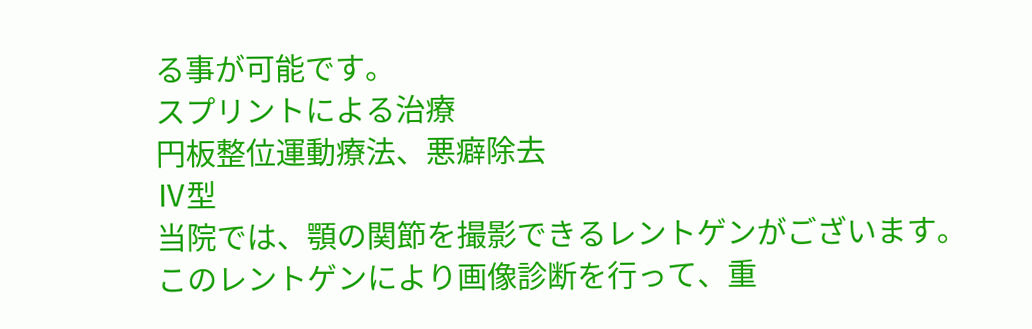る事が可能です。
スプリントによる治療
円板整位運動療法、悪癖除去
Ⅳ型
当院では、顎の関節を撮影できるレントゲンがございます。
このレントゲンにより画像診断を行って、重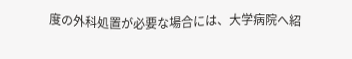度の外科処置が必要な場合には、大学病院へ紹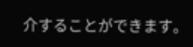介することができます。